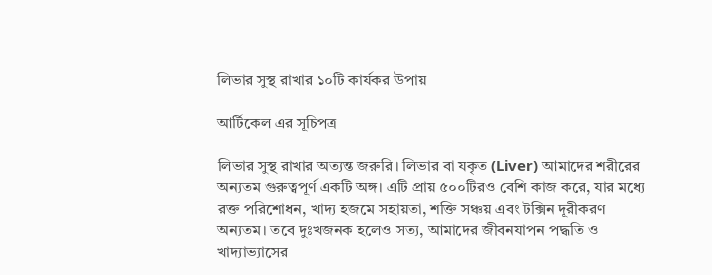লিভার সুস্থ রাখার ১০টি কার্যকর উপায়

আর্টিকেল এর সূচিপত্র

লিভার সুস্থ রাখার অত্যন্ত জরুরি। লিভার বা যকৃত (Liver) আমাদের শরীরের অন্যতম গুরুত্বপূর্ণ একটি অঙ্গ। এটি প্রায় ৫০০টিরও বেশি কাজ করে, যার মধ্যে রক্ত পরিশোধন, খাদ্য হজমে সহায়তা, শক্তি সঞ্চয় এবং টক্সিন দূরীকরণ অন্যতম। তবে দুঃখজনক হলেও সত্য, আমাদের জীবনযাপন পদ্ধতি ও খাদ্যাভ্যাসের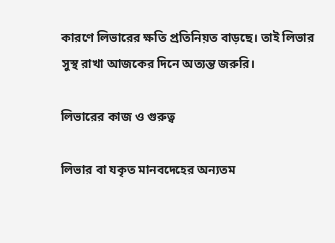কারণে লিভারের ক্ষতি প্রতিনিয়ত বাড়ছে। তাই লিভার সুস্থ রাখা আজকের দিনে অত্যন্ত জরুরি।

লিভারের কাজ ও গুরুত্ব

লিভার বা যকৃত মানবদেহের অন্যতম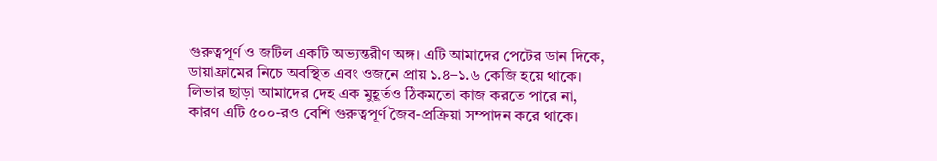গুরুত্বপূর্ণ ও জটিল একটি অভ্যন্তরীণ অঙ্গ। এটি আমাদের পেটের ডান দিকে, ডায়াফ্রামের নিচে অবস্থিত এবং ওজনে প্রায় ১.৪–১.৬ কেজি হয়ে থাকে। লিভার ছাড়া আমাদের দেহ এক মুহূর্তও ঠিকমতো কাজ করতে পারে না, কারণ এটি ৫০০-রও বেশি গুরুত্বপূর্ণ জৈব-প্রক্রিয়া সম্পাদন করে থাকে।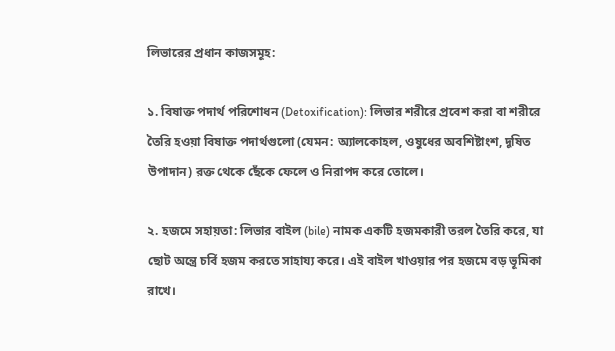লিভারের প্রধান কাজসমূহ:

১. বিষাক্ত পদার্থ পরিশোধন (Detoxification): লিভার শরীরে প্রবেশ করা বা শরীরে তৈরি হওয়া বিষাক্ত পদার্থগুলো (যেমন: অ্যালকোহল, ওষুধের অবশিষ্টাংশ, দূষিত উপাদান) রক্ত থেকে ছেঁকে ফেলে ও নিরাপদ করে তোলে।

২. হজমে সহায়তা: লিভার বাইল (bile) নামক একটি হজমকারী তরল তৈরি করে, যা ছোট অন্ত্রে চর্বি হজম করতে সাহায্য করে। এই বাইল খাওয়ার পর হজমে বড় ভূমিকা রাখে।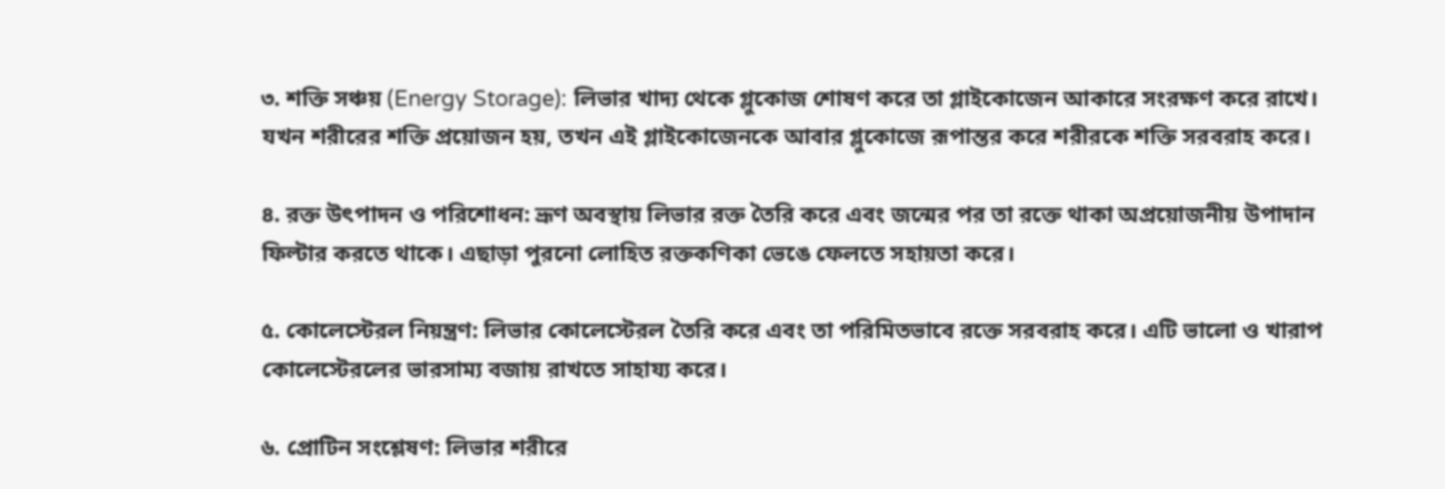৩. শক্তি সঞ্চয় (Energy Storage): লিভার খাদ্য থেকে গ্লুকোজ শোষণ করে তা গ্লাইকোজেন আকারে সংরক্ষণ করে রাখে। যখন শরীরের শক্তি প্রয়োজন হয়, তখন এই গ্লাইকোজেনকে আবার গ্লুকোজে রূপান্তর করে শরীরকে শক্তি সরবরাহ করে।

৪. রক্ত উৎপাদন ও পরিশোধন: ভ্রূণ অবস্থায় লিভার রক্ত তৈরি করে এবং জন্মের পর তা রক্তে থাকা অপ্রয়োজনীয় উপাদান ফিল্টার করতে থাকে। এছাড়া পুরনো লোহিত রক্তকণিকা ভেঙে ফেলতে সহায়তা করে।

৫. কোলেস্টেরল নিয়ন্ত্রণ: লিভার কোলেস্টেরল তৈরি করে এবং তা পরিমিতভাবে রক্তে সরবরাহ করে। এটি ভালো ও খারাপ কোলেস্টেরলের ভারসাম্য বজায় রাখতে সাহায্য করে।

৬. প্রোটিন সংশ্লেষণ: লিভার শরীরে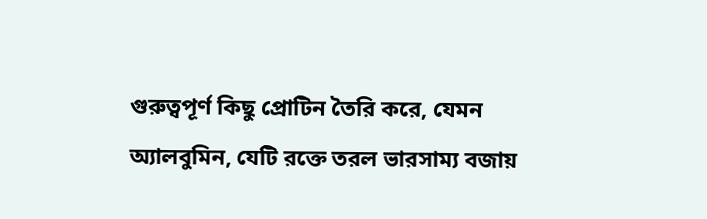গুরুত্বপূর্ণ কিছু প্রোটিন তৈরি করে, যেমন অ্যালবুমিন, যেটি রক্তে তরল ভারসাম্য বজায়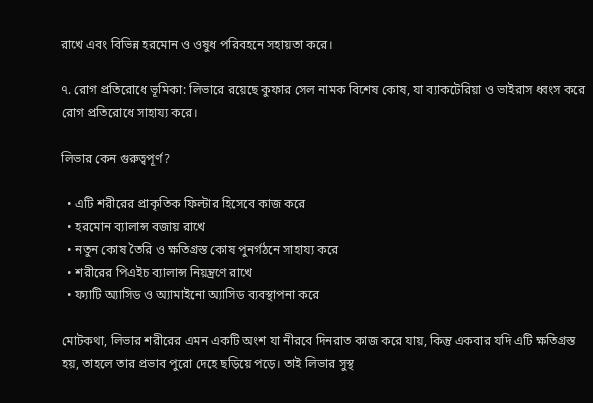রাখে এবং বিভিন্ন হরমোন ও ওষুধ পরিবহনে সহায়তা করে।

৭. রোগ প্রতিরোধে ভূমিকা: লিভারে রয়েছে কুফার সেল নামক বিশেষ কোষ, যা ব্যাকটেরিয়া ও ভাইরাস ধ্বংস করে রোগ প্রতিরোধে সাহায্য করে।

লিভার কেন গুরুত্বপূর্ণ?

  • এটি শরীরের প্রাকৃতিক ফিল্টার হিসেবে কাজ করে
  • হরমোন ব্যালান্স বজায় রাখে
  • নতুন কোষ তৈরি ও ক্ষতিগ্রস্ত কোষ পুনর্গঠনে সাহায্য করে
  • শরীরের পিএইচ ব্যালান্স নিয়ন্ত্রণে রাখে
  • ফ্যাটি অ্যাসিড ও অ্যামাইনো অ্যাসিড ব্যবস্থাপনা করে

মোটকথা, লিভার শরীরের এমন একটি অংশ যা নীরবে দিনরাত কাজ করে যায়, কিন্তু একবার যদি এটি ক্ষতিগ্রস্ত হয়, তাহলে তার প্রভাব পুরো দেহে ছড়িয়ে পড়ে। তাই লিভার সুস্থ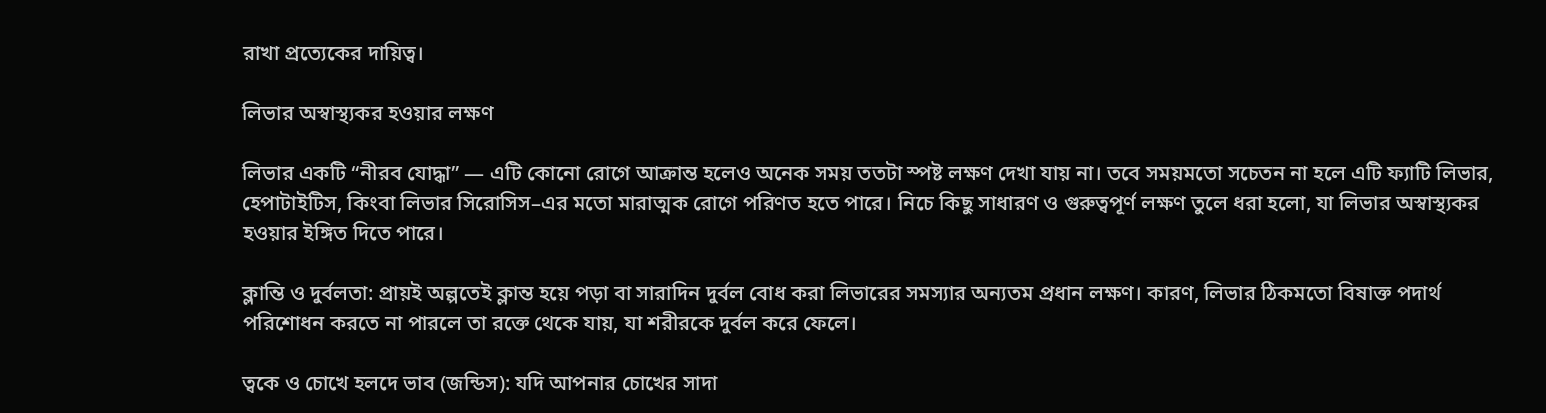রাখা প্রত্যেকের দায়িত্ব।

লিভার অস্বাস্থ্যকর হওয়ার লক্ষণ

লিভার একটি “নীরব যোদ্ধা” — এটি কোনো রোগে আক্রান্ত হলেও অনেক সময় ততটা স্পষ্ট লক্ষণ দেখা যায় না। তবে সময়মতো সচেতন না হলে এটি ফ্যাটি লিভার, হেপাটাইটিস, কিংবা লিভার সিরোসিস–এর মতো মারাত্মক রোগে পরিণত হতে পারে। নিচে কিছু সাধারণ ও গুরুত্বপূর্ণ লক্ষণ তুলে ধরা হলো, যা লিভার অস্বাস্থ্যকর হওয়ার ইঙ্গিত দিতে পারে।

ক্লান্তি ও দুর্বলতা: প্রায়ই অল্পতেই ক্লান্ত হয়ে পড়া বা সারাদিন দুর্বল বোধ করা লিভারের সমস্যার অন্যতম প্রধান লক্ষণ। কারণ, লিভার ঠিকমতো বিষাক্ত পদার্থ পরিশোধন করতে না পারলে তা রক্তে থেকে যায়, যা শরীরকে দুর্বল করে ফেলে।

ত্বকে ও চোখে হলদে ভাব (জন্ডিস): যদি আপনার চোখের সাদা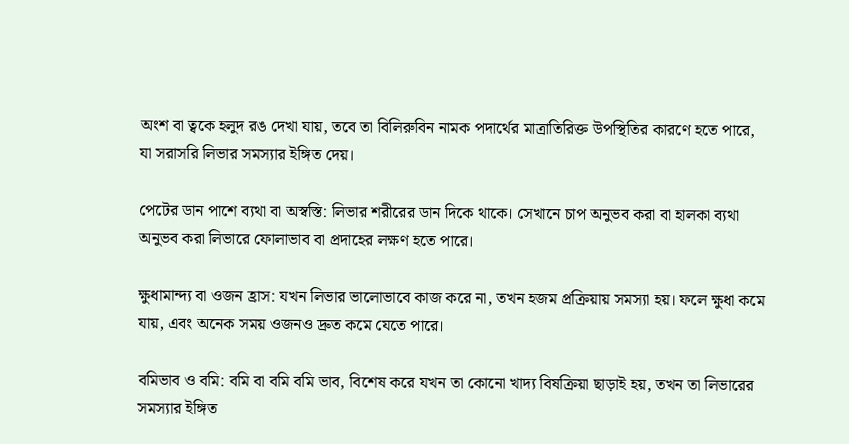অংশ বা ত্বকে হলুদ রঙ দেখা যায়, তবে তা বিলিরুবিন নামক পদার্থের মাত্রাতিরিক্ত উপস্থিতির কারণে হতে পারে, যা সরাসরি লিভার সমস্যার ইঙ্গিত দেয়।

পেটের ডান পাশে ব্যথা বা অস্বস্তি: লিভার শরীরের ডান দিকে থাকে। সেখানে চাপ অনুভব করা বা হালকা ব্যথা অনুভব করা লিভারে ফোলাভাব বা প্রদাহের লক্ষণ হতে পারে।

ক্ষুধামান্দ্য বা ওজন হ্রাস: যখন লিভার ভালোভাবে কাজ করে না, তখন হজম প্রক্রিয়ায় সমস্যা হয়। ফলে ক্ষুধা কমে যায়, এবং অনেক সময় ওজনও দ্রুত কমে যেতে পারে।

বমিভাব ও বমি: বমি বা বমি বমি ভাব, বিশেষ করে যখন তা কোনো খাদ্য বিষক্রিয়া ছাড়াই হয়, তখন তা লিভারের সমস্যার ইঙ্গিত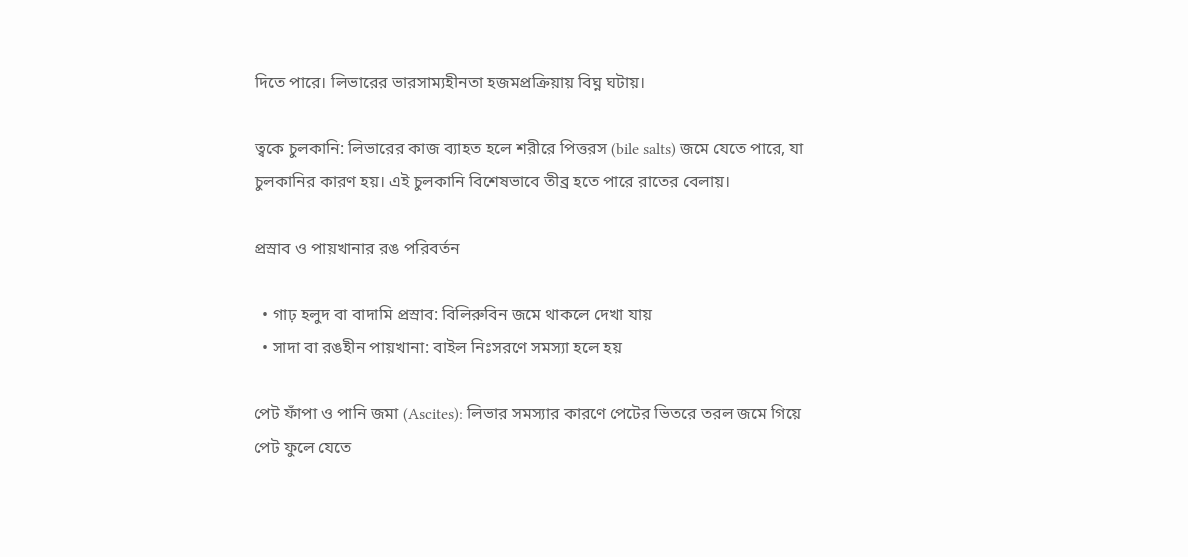দিতে পারে। লিভারের ভারসাম্যহীনতা হজমপ্রক্রিয়ায় বিঘ্ন ঘটায়।

ত্বকে চুলকানি: লিভারের কাজ ব্যাহত হলে শরীরে পিত্তরস (bile salts) জমে যেতে পারে, যা চুলকানির কারণ হয়। এই চুলকানি বিশেষভাবে তীব্র হতে পারে রাতের বেলায়।

প্রস্রাব ও পায়খানার রঙ পরিবর্তন

  • গাঢ় হলুদ বা বাদামি প্রস্রাব: বিলিরুবিন জমে থাকলে দেখা যায়
  • সাদা বা রঙহীন পায়খানা: বাইল নিঃসরণে সমস্যা হলে হয়

পেট ফাঁপা ও পানি জমা (Ascites): লিভার সমস্যার কারণে পেটের ভিতরে তরল জমে গিয়ে পেট ফুলে যেতে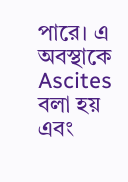পারে। এ অবস্থাকে Ascites বলা হয় এবং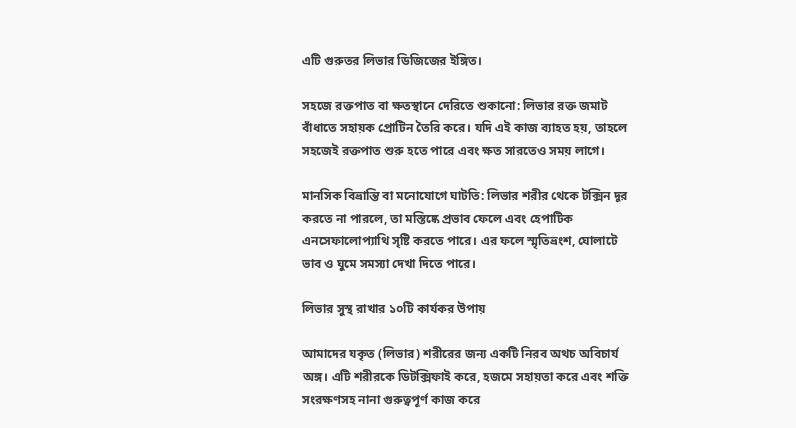এটি গুরুতর লিভার ডিজিজের ইঙ্গিত।

সহজে রক্তপাত বা ক্ষতস্থানে দেরিতে শুকানো: লিভার রক্ত জমাট বাঁধাতে সহায়ক প্রোটিন তৈরি করে। যদি এই কাজ ব্যাহত হয়, তাহলে সহজেই রক্তপাত শুরু হতে পারে এবং ক্ষত সারতেও সময় লাগে।

মানসিক বিভ্রান্তি বা মনোযোগে ঘাটতি: লিভার শরীর থেকে টক্সিন দূর করতে না পারলে, তা মস্তিষ্কে প্রভাব ফেলে এবং হেপাটিক এনসেফালোপ্যাথি সৃষ্টি করতে পারে। এর ফলে স্মৃতিভ্রংশ, ঘোলাটে ভাব ও ঘুমে সমস্যা দেখা দিতে পারে।

লিভার সুস্থ রাখার ১০টি কার্যকর উপায়

আমাদের যকৃত (লিভার) শরীরের জন্য একটি নিরব অথচ অবিচার্য অঙ্গ। এটি শরীরকে ডিটক্সিফাই করে, হজমে সহায়তা করে এবং শক্তি সংরক্ষণসহ নানা গুরুত্বপূর্ণ কাজ করে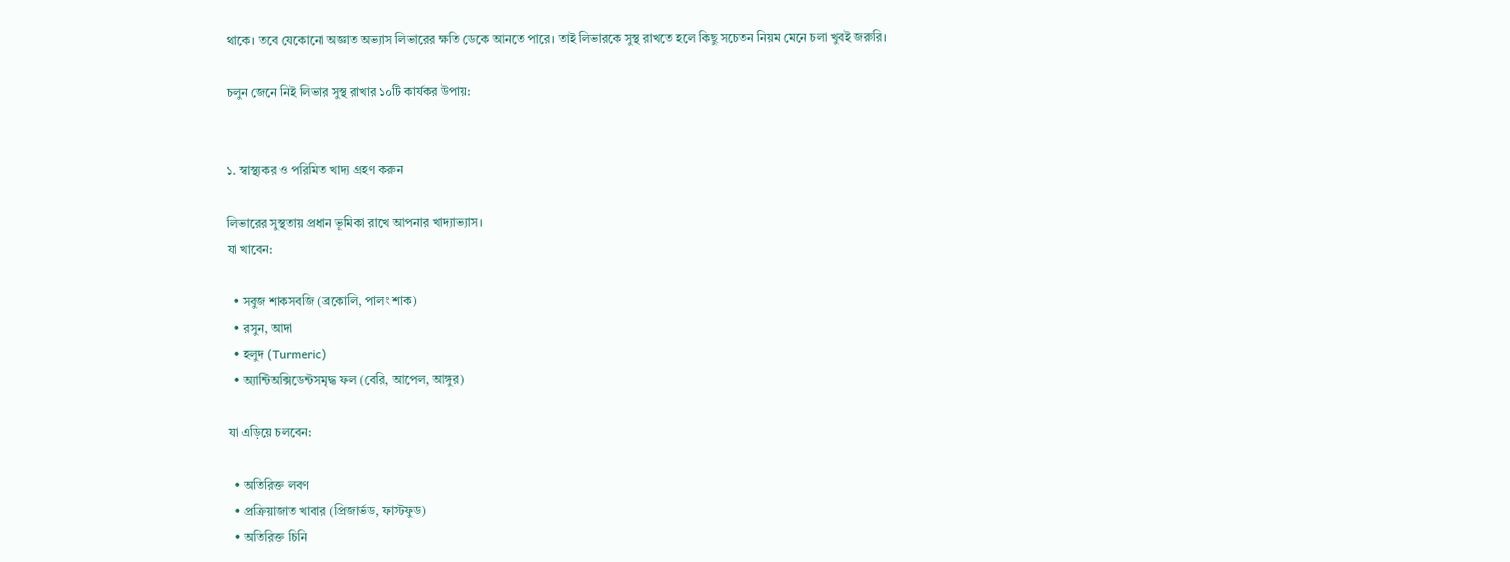থাকে। তবে যেকোনো অজ্ঞাত অভ্যাস লিভারের ক্ষতি ডেকে আনতে পারে। তাই লিভারকে সুস্থ রাখতে হলে কিছু সচেতন নিয়ম মেনে চলা খুবই জরুরি।

চলুন জেনে নিই লিভার সুস্থ রাখার ১০টি কার্যকর উপায়:


১. স্বাস্থ্যকর ও পরিমিত খাদ্য গ্রহণ করুন

লিভারের সুস্থতায় প্রধান ভূমিকা রাখে আপনার খাদ্যাভ্যাস।
যা খাবেন:

  • সবুজ শাকসবজি (ব্রকোলি, পালং শাক)
  • রসুন, আদা
  • হলুদ (Turmeric)
  • অ্যান্টিঅক্সিডেন্টসমৃদ্ধ ফল (বেরি, আপেল, আঙ্গুর)

যা এড়িয়ে চলবেন:

  • অতিরিক্ত লবণ
  • প্রক্রিয়াজাত খাবার (প্রিজার্ভড, ফাস্টফুড)
  • অতিরিক্ত চিনি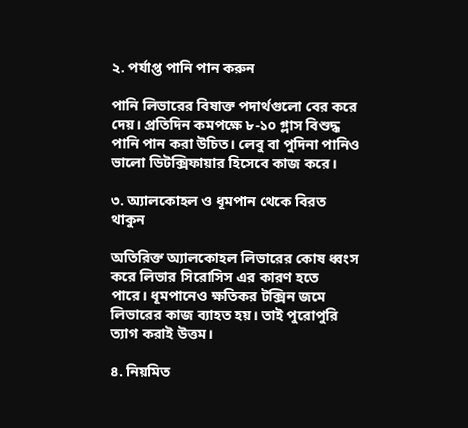২. পর্যাপ্ত পানি পান করুন

পানি লিভারের বিষাক্ত পদার্থগুলো বের করে দেয়। প্রতিদিন কমপক্ষে ৮-১০ গ্লাস বিশুদ্ধ পানি পান করা উচিত। লেবু বা পুদিনা পানিও ভালো ডিটক্সিফায়ার হিসেবে কাজ করে।

৩. অ্যালকোহল ও ধূমপান থেকে বিরত থাকুন

অতিরিক্ত অ্যালকোহল লিভারের কোষ ধ্বংস করে লিভার সিরোসিস এর কারণ হতে পারে। ধূমপানেও ক্ষতিকর টক্সিন জমে লিভারের কাজ ব্যাহত হয়। তাই পুরোপুরি ত্যাগ করাই উত্তম।

৪. নিয়মিত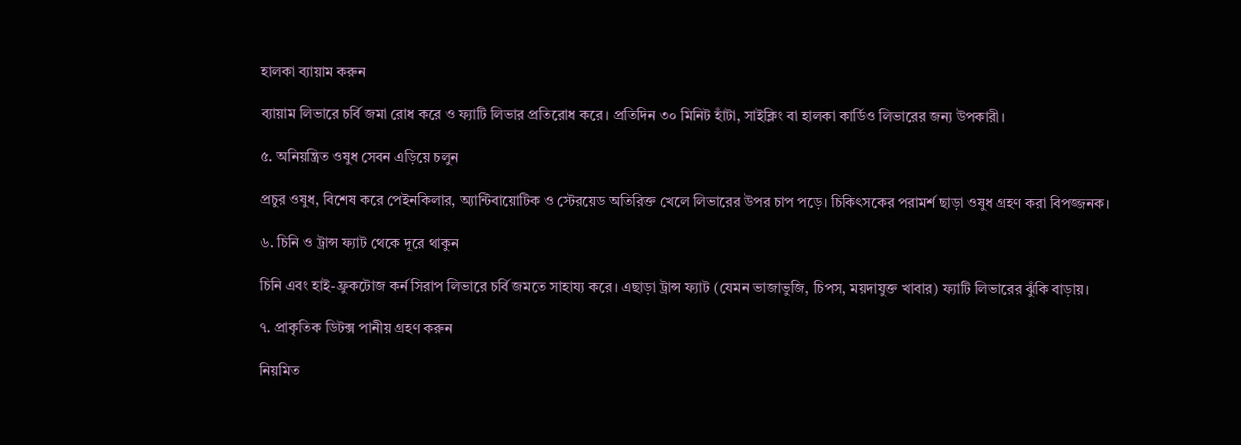হালকা ব্যায়াম করুন

ব্যায়াম লিভারে চর্বি জমা রোধ করে ও ফ্যাটি লিভার প্রতিরোধ করে। প্রতিদিন ৩০ মিনিট হাঁটা, সাইক্লিং বা হালকা কার্ডিও লিভারের জন্য উপকারী।

৫. অনিয়ন্ত্রিত ওষুধ সেবন এড়িয়ে চলুন

প্রচুর ওষুধ, বিশেষ করে পেইনকিলার, অ্যান্টিবায়োটিক ও স্টেরয়েড অতিরিক্ত খেলে লিভারের উপর চাপ পড়ে। চিকিৎসকের পরামর্শ ছাড়া ওষুধ গ্রহণ করা বিপজ্জনক।

৬. চিনি ও ট্রান্স ফ্যাট থেকে দূরে থাকুন

চিনি এবং হাই-ফ্রুকটোজ কর্ন সিরাপ লিভারে চর্বি জমতে সাহায্য করে। এছাড়া ট্রান্স ফ্যাট (যেমন ভাজাভুজি, চিপস, ময়দাযুক্ত খাবার) ফ্যাটি লিভারের ঝুঁকি বাড়ায়।

৭. প্রাকৃতিক ডিটক্স পানীয় গ্রহণ করুন

নিয়মিত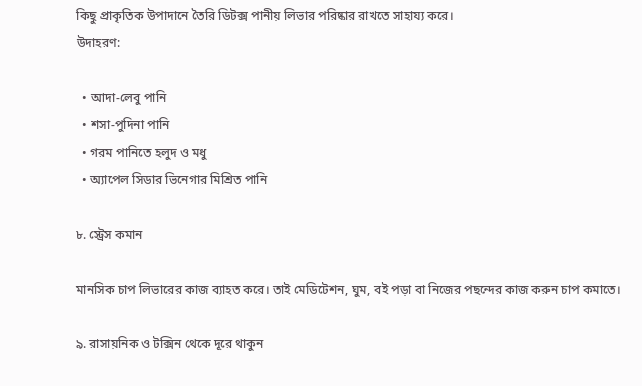কিছু প্রাকৃতিক উপাদানে তৈরি ডিটক্স পানীয় লিভার পরিষ্কার রাখতে সাহায্য করে।
উদাহরণ:

  • আদা-লেবু পানি
  • শসা-পুদিনা পানি
  • গরম পানিতে হলুদ ও মধু
  • অ্যাপেল সিডার ভিনেগার মিশ্রিত পানি

৮. স্ট্রেস কমান

মানসিক চাপ লিভারের কাজ ব্যাহত করে। তাই মেডিটেশন, ঘুম, বই পড়া বা নিজের পছন্দের কাজ করুন চাপ কমাতে।

৯. রাসায়নিক ও টক্সিন থেকে দূরে থাকুন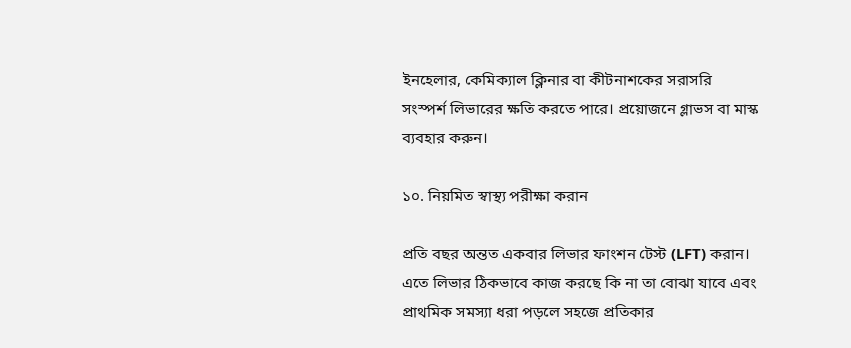ইনহেলার, কেমিক্যাল ক্লিনার বা কীটনাশকের সরাসরি সংস্পর্শ লিভারের ক্ষতি করতে পারে। প্রয়োজনে গ্লাভস বা মাস্ক ব্যবহার করুন।

১০. নিয়মিত স্বাস্থ্য পরীক্ষা করান

প্রতি বছর অন্তত একবার লিভার ফাংশন টেস্ট (LFT) করান। এতে লিভার ঠিকভাবে কাজ করছে কি না তা বোঝা যাবে এবং প্রাথমিক সমস্যা ধরা পড়লে সহজে প্রতিকার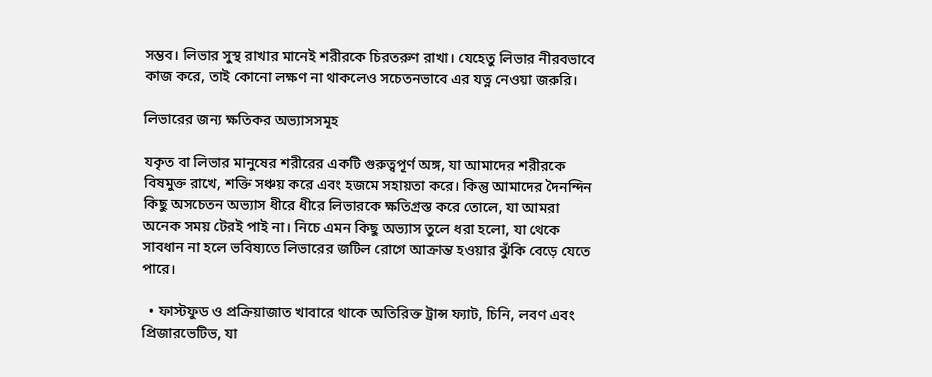সম্ভব। লিভার সুস্থ রাখার মানেই শরীরকে চিরতরুণ রাখা। যেহেতু লিভার নীরবভাবে কাজ করে, তাই কোনো লক্ষণ না থাকলেও সচেতনভাবে এর যত্ন নেওয়া জরুরি।

লিভারের জন্য ক্ষতিকর অভ্যাসসমূহ

যকৃত বা লিভার মানুষের শরীরের একটি গুরুত্বপূর্ণ অঙ্গ, যা আমাদের শরীরকে বিষমুক্ত রাখে, শক্তি সঞ্চয় করে এবং হজমে সহায়তা করে। কিন্তু আমাদের দৈনন্দিন কিছু অসচেতন অভ্যাস ধীরে ধীরে লিভারকে ক্ষতিগ্রস্ত করে তোলে, যা আমরা অনেক সময় টেরই পাই না। নিচে এমন কিছু অভ্যাস তুলে ধরা হলো, যা থেকে সাবধান না হলে ভবিষ্যতে লিভারের জটিল রোগে আক্রান্ত হওয়ার ঝুঁকি বেড়ে যেতে পারে।

  • ফাস্টফুড ও প্রক্রিয়াজাত খাবারে থাকে অতিরিক্ত ট্রান্স ফ্যাট, চিনি, লবণ এবং প্রিজারভেটিভ, যা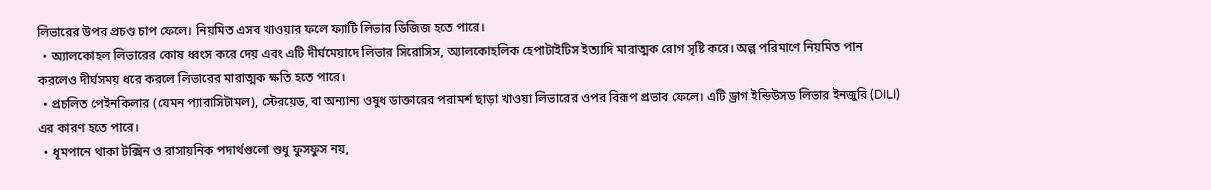লিভারের উপর প্রচণ্ড চাপ ফেলে। নিয়মিত এসব খাওয়ার ফলে ফ্যাটি লিভার ডিজিজ হতে পারে।
  • অ্যালকোহল লিভারের কোষ ধ্বংস করে দেয় এবং এটি দীর্ঘমেয়াদে লিভার সিরোসিস, অ্যালকোহলিক হেপাটাইটিস ইত্যাদি মারাত্মক রোগ সৃষ্টি করে। অল্প পরিমাণে নিয়মিত পান করলেও দীর্ঘসময় ধরে করলে লিভারের মারাত্মক ক্ষতি হতে পারে।
  • প্রচলিত পেইনকিলার (যেমন প্যারাসিটামল), স্টেরয়েড, বা অন্যান্য ওষুধ ডাক্তারের পরামর্শ ছাড়া খাওয়া লিভারের ওপর বিরূপ প্রভাব ফেলে। এটি ড্রাগ ইন্ডিউসড লিভার ইনজুরি (DILI) এর কারণ হতে পারে।
  • ধূমপানে থাকা টক্সিন ও রাসায়নিক পদার্থগুলো শুধু ফুসফুস নয়,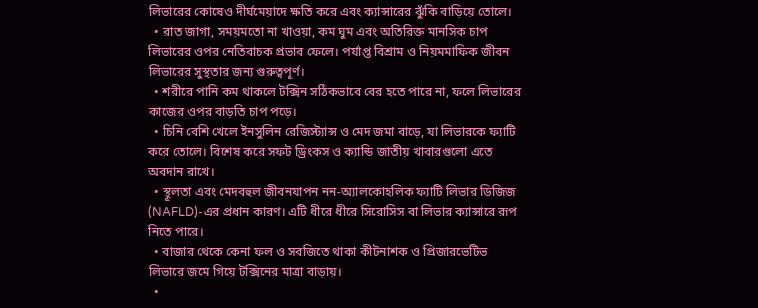লিভারের কোষেও দীর্ঘমেয়াদে ক্ষতি করে এবং ক্যান্সারের ঝুঁকি বাড়িয়ে তোলে।
  • রাত জাগা, সময়মতো না খাওয়া, কম ঘুম এবং অতিরিক্ত মানসিক চাপ লিভারের ওপর নেতিবাচক প্রভাব ফেলে। পর্যাপ্ত বিশ্রাম ও নিয়মমাফিক জীবন লিভারের সুস্থতার জন্য গুরুত্বপূর্ণ।
  • শরীরে পানি কম থাকলে টক্সিন সঠিকভাবে বের হতে পারে না, ফলে লিভারের কাজের ওপর বাড়তি চাপ পড়ে।
  • চিনি বেশি খেলে ইনসুলিন রেজিস্ট্যান্স ও মেদ জমা বাড়ে, যা লিভারকে ফ্যাটি করে তোলে। বিশেষ করে সফট ড্রিংকস ও ক্যান্ডি জাতীয় খাবারগুলো এতে অবদান রাখে।
  • স্থূলতা এবং মেদবহুল জীবনযাপন নন-অ্যালকোহলিক ফ্যাটি লিভার ডিজিজ (NAFLD)-এর প্রধান কারণ। এটি ধীরে ধীরে সিরোসিস বা লিভার ক্যান্সারে রূপ নিতে পারে।
  • বাজার থেকে কেনা ফল ও সবজিতে থাকা কীটনাশক ও প্রিজারভেটিভ লিভারে জমে গিয়ে টক্সিনের মাত্রা বাড়ায়।
  •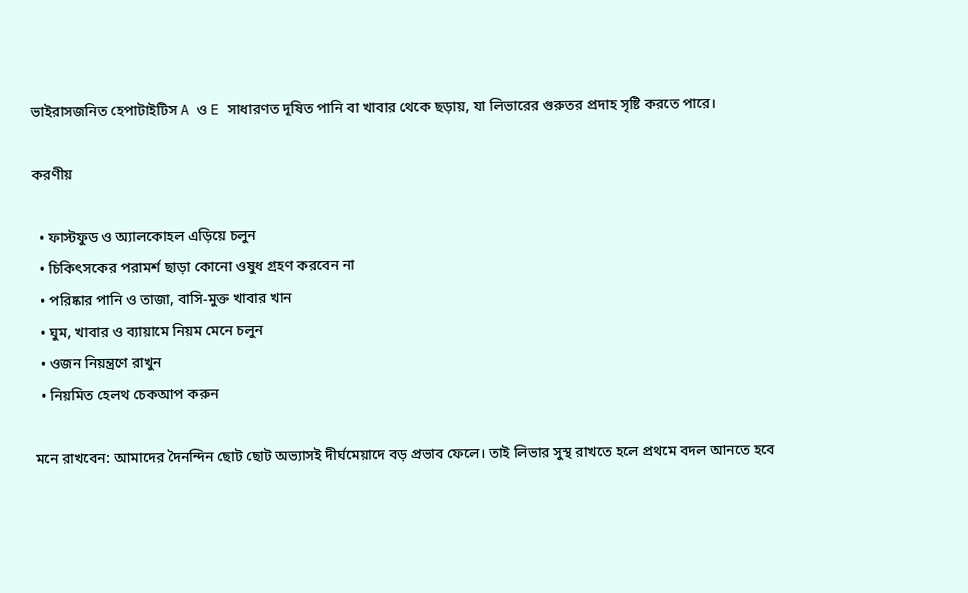ভাইরাসজনিত হেপাটাইটিস A ও E সাধারণত দূষিত পানি বা খাবার থেকে ছড়ায়, যা লিভারের গুরুতর প্রদাহ সৃষ্টি করতে পারে।

করণীয়

  • ফাস্টফুড ও অ্যালকোহল এড়িয়ে চলুন
  • চিকিৎসকের পরামর্শ ছাড়া কোনো ওষুধ গ্রহণ করবেন না
  • পরিষ্কার পানি ও তাজা, বাসি-মুক্ত খাবার খান
  • ঘুম, খাবার ও ব্যায়ামে নিয়ম মেনে চলুন
  • ওজন নিয়ন্ত্রণে রাখুন
  • নিয়মিত হেলথ চেকআপ করুন

মনে রাখবেন: আমাদের দৈনন্দিন ছোট ছোট অভ্যাসই দীর্ঘমেয়াদে বড় প্রভাব ফেলে। তাই লিভার সুস্থ রাখতে হলে প্রথমে বদল আনতে হবে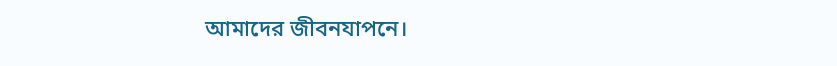আমাদের জীবনযাপনে।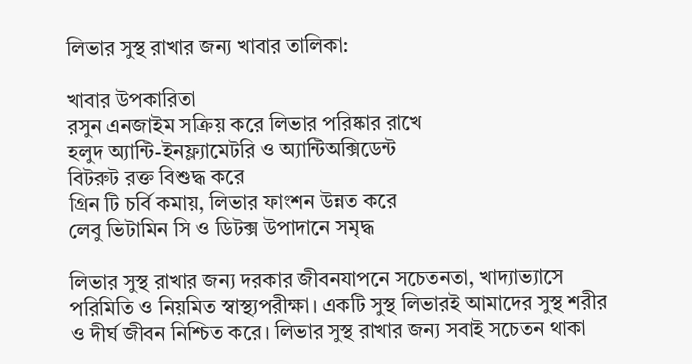লিভার সুস্থ রাখার জন্য খাবার তালিকা:

খাবার উপকারিতা
রসুন এনজাইম সক্রিয় করে লিভার পরিষ্কার রাখে
হলুদ অ্যান্টি-ইনফ্ল্যামেটরি ও অ্যান্টিঅক্সিডেন্ট
বিটরুট রক্ত বিশুদ্ধ করে
গ্রিন টি চর্বি কমায়, লিভার ফাংশন উন্নত করে
লেবু ভিটামিন সি ও ডিটক্স উপাদানে সমৃদ্ধ

লিভার সুস্থ রাখার জন্য দরকার জীবনযাপনে সচেতনতা, খাদ্যাভ্যাসে পরিমিতি ও নিয়মিত স্বাস্থ্যপরীক্ষা। একটি সুস্থ লিভারই আমাদের সুস্থ শরীর ও দীর্ঘ জীবন নিশ্চিত করে। লিভার সুস্থ রাখার জন্য সবাই সচেতন থাকা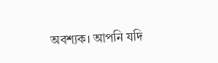অবশ্যক। আপনি যদি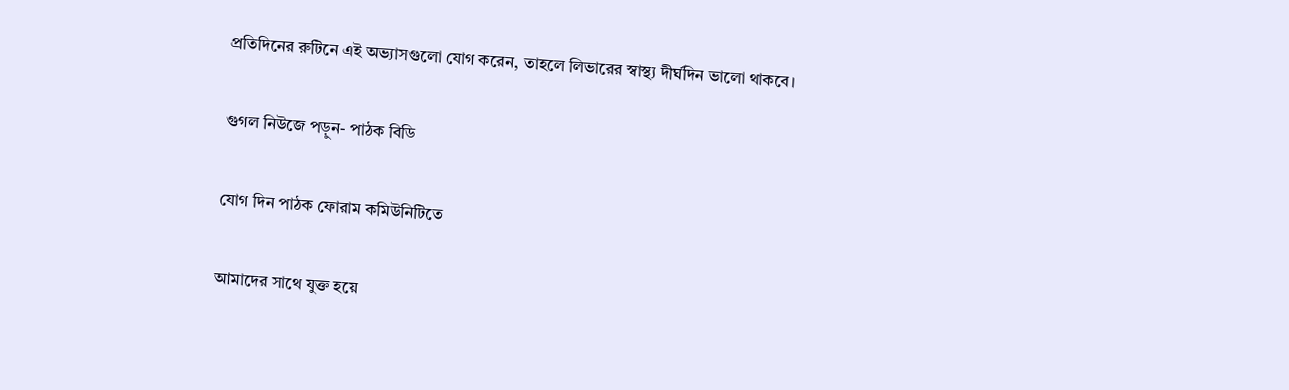প্রতিদিনের রুটিনে এই অভ্যাসগুলো যোগ করেন, তাহলে লিভারের স্বাস্থ্য দীর্ঘদিন ভালো থাকবে।

গুগল নিউজে পড়ুন- পাঠক বিডি

যোগ দিন পাঠক ফোরাম কমিউনিটিতে

আমাদের সাথে যুক্ত হয়ে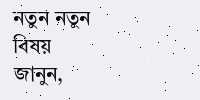নতুন নতুন বিষয় জানুন,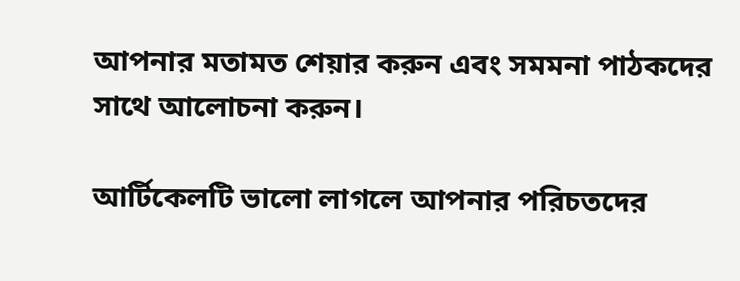আপনার মতামত শেয়ার করুন এবং সমমনা পাঠকদের সাথে আলোচনা করুন।

আর্টিকেলটি ভালো লাগলে আপনার পরিচতদের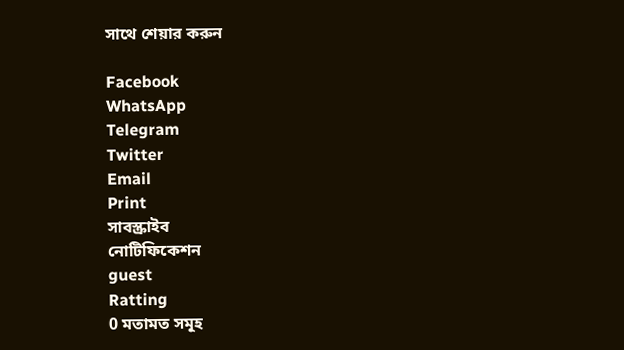সাথে শেয়ার করুন

Facebook
WhatsApp
Telegram
Twitter
Email
Print
সাবস্ক্রাইব
নোটিফিকেশন
guest
Ratting
0 মতামত সমূহ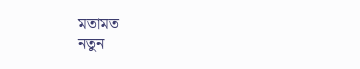মতামত
নতুন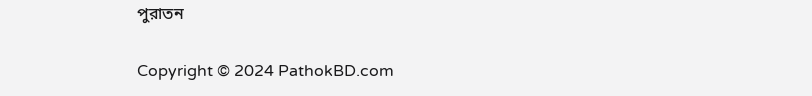পুরাতন

Copyright © 2024 PathokBD.com